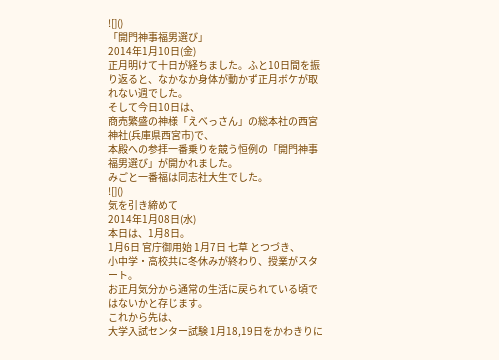![]()
「開門神事福男選び」
2014年1月10日(金)
正月明けて十日が経ちました。ふと10日間を振り返ると、なかなか身体が動かず正月ボケが取れない週でした。
そして今日10日は、
商売繁盛の神様「えべっさん」の総本社の西宮神社(兵庫県西宮市)で、
本殿への参拝一番乗りを競う恒例の「開門神事福男選び」が開かれました。
みごと一番福は同志社大生でした。
![]()
気を引き締めて
2014年1月08日(水)
本日は、1月8日。
1月6日 官庁御用始 1月7日 七草 とつづき、
小中学・高校共に冬休みが終わり、授業がスタート。
お正月気分から通常の生活に戻られている頃ではないかと存じます。
これから先は、
大学入試センター試験 1月18,19日をかわきりに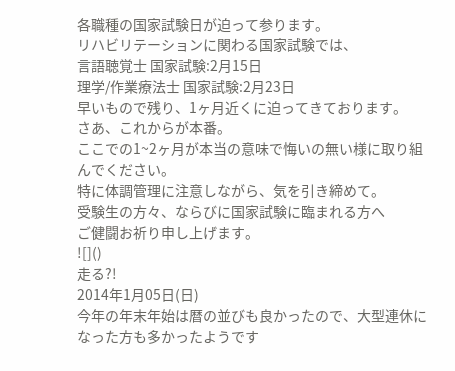各職種の国家試験日が迫って参ります。
リハビリテーションに関わる国家試験では、
言語聴覚士 国家試験:2月15日
理学/作業療法士 国家試験:2月23日
早いもので残り、1ヶ月近くに迫ってきております。
さあ、これからが本番。
ここでの1~2ヶ月が本当の意味で悔いの無い様に取り組んでください。
特に体調管理に注意しながら、気を引き締めて。
受験生の方々、ならびに国家試験に臨まれる方へ
ご健闘お祈り申し上げます。
![]()
走る?!
2014年1月05日(日)
今年の年末年始は暦の並びも良かったので、大型連休になった方も多かったようです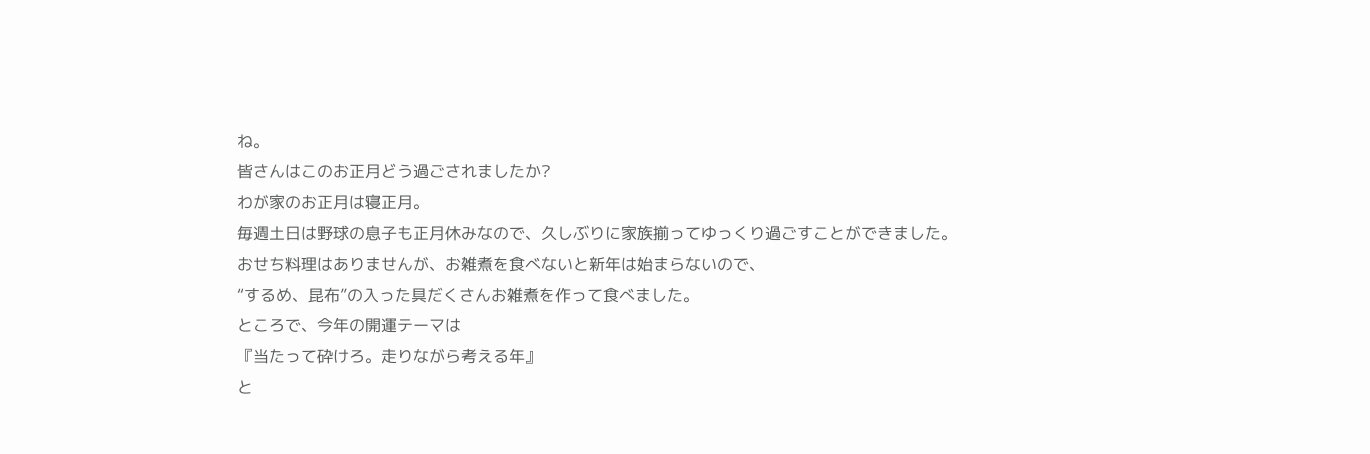ね。
皆さんはこのお正月どう過ごされましたか?
わが家のお正月は寝正月。
毎週土日は野球の息子も正月休みなので、久しぶりに家族揃ってゆっくり過ごすことができました。
おせち料理はありませんが、お雑煮を食べないと新年は始まらないので、
“するめ、昆布”の入った具だくさんお雑煮を作って食べました。
ところで、今年の開運テーマは
『当たって砕けろ。走りながら考える年』
と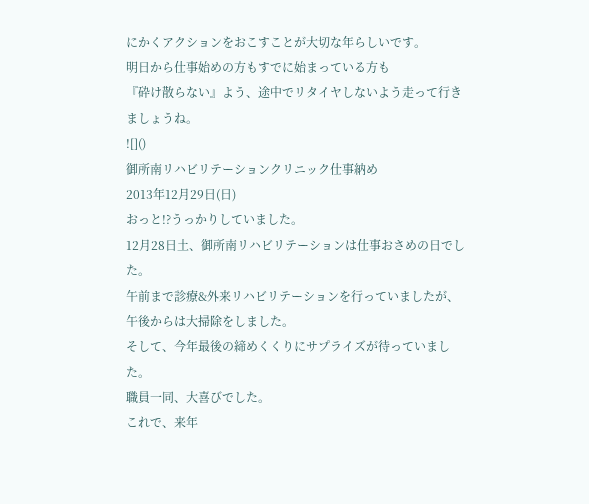にかくアクションをおこすことが大切な年らしいです。
明日から仕事始めの方もすでに始まっている方も
『砕け散らない』よう、途中でリタイヤしないよう走って行きましょうね。
![]()
御所南リハビリテーションクリニック仕事納め
2013年12月29日(日)
おっと!?うっかりしていました。
12月28日土、御所南リハビリテーションは仕事おさめの日でした。
午前まで診療&外来リハビリテーションを行っていましたが、午後からは大掃除をしました。
そして、今年最後の締めくくりにサプライズが待っていました。
職員一同、大喜びでした。
これで、来年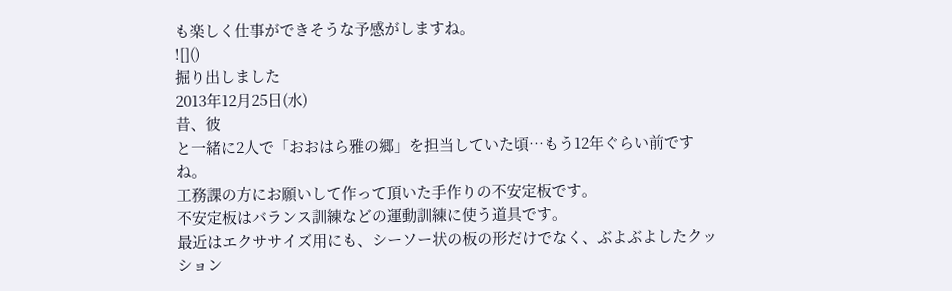も楽しく仕事ができそうな予感がしますね。
![]()
掘り出しました
2013年12月25日(水)
昔、彼
と一緒に2人で「おおはら雅の郷」を担当していた頃…もう12年ぐらい前ですね。
工務課の方にお願いして作って頂いた手作りの不安定板です。
不安定板はバランス訓練などの運動訓練に使う道具です。
最近はエクササイズ用にも、シーソー状の板の形だけでなく、ぶよぶよしたクッション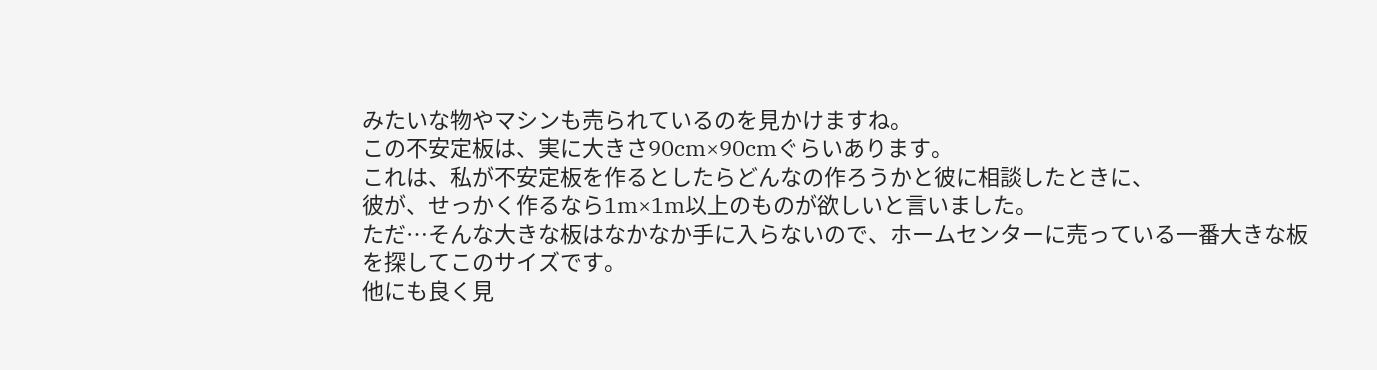みたいな物やマシンも売られているのを見かけますね。
この不安定板は、実に大きさ90cm×90cmぐらいあります。
これは、私が不安定板を作るとしたらどんなの作ろうかと彼に相談したときに、
彼が、せっかく作るなら1m×1m以上のものが欲しいと言いました。
ただ…そんな大きな板はなかなか手に入らないので、ホームセンターに売っている一番大きな板を探してこのサイズです。
他にも良く見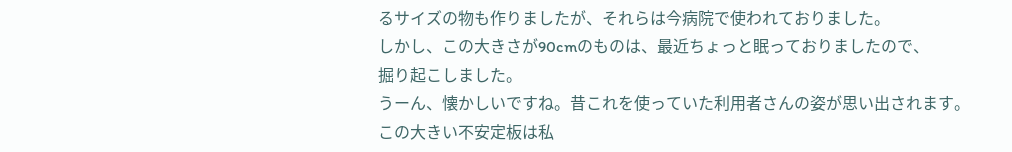るサイズの物も作りましたが、それらは今病院で使われておりました。
しかし、この大きさが90cmのものは、最近ちょっと眠っておりましたので、
掘り起こしました。
うーん、懐かしいですね。昔これを使っていた利用者さんの姿が思い出されます。
この大きい不安定板は私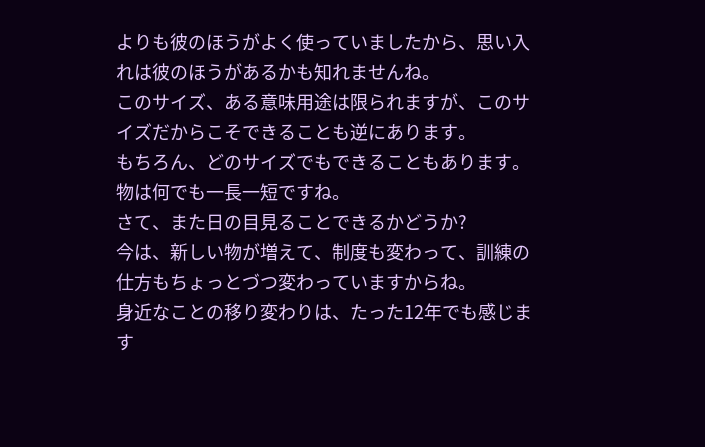よりも彼のほうがよく使っていましたから、思い入れは彼のほうがあるかも知れませんね。
このサイズ、ある意味用途は限られますが、このサイズだからこそできることも逆にあります。
もちろん、どのサイズでもできることもあります。
物は何でも一長一短ですね。
さて、また日の目見ることできるかどうか?
今は、新しい物が増えて、制度も変わって、訓練の仕方もちょっとづつ変わっていますからね。
身近なことの移り変わりは、たった12年でも感じます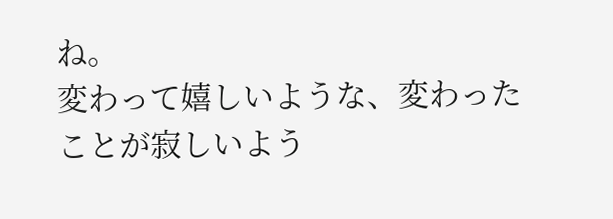ね。
変わって嬉しいような、変わったことが寂しいよう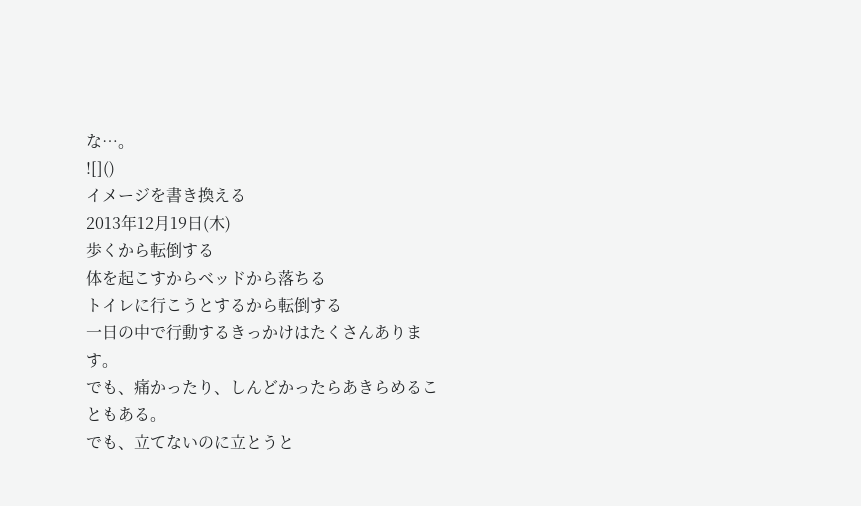な…。
![]()
イメージを書き換える
2013年12月19日(木)
歩くから転倒する
体を起こすからベッドから落ちる
トイレに行こうとするから転倒する
一日の中で行動するきっかけはたくさんあります。
でも、痛かったり、しんどかったらあきらめることもある。
でも、立てないのに立とうと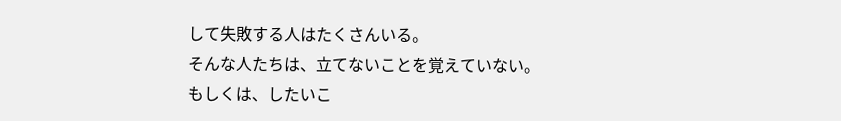して失敗する人はたくさんいる。
そんな人たちは、立てないことを覚えていない。
もしくは、したいこ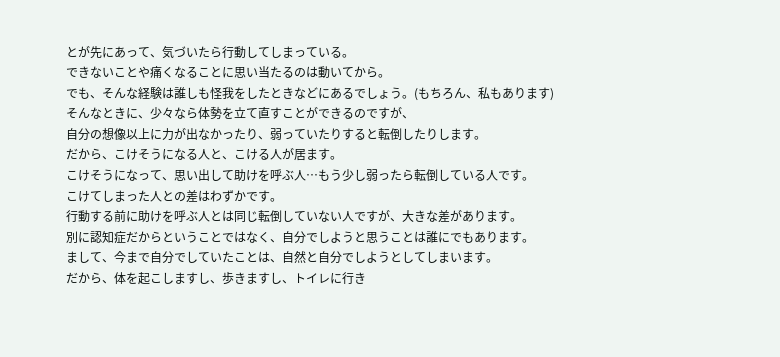とが先にあって、気づいたら行動してしまっている。
できないことや痛くなることに思い当たるのは動いてから。
でも、そんな経験は誰しも怪我をしたときなどにあるでしょう。(もちろん、私もあります)
そんなときに、少々なら体勢を立て直すことができるのですが、
自分の想像以上に力が出なかったり、弱っていたりすると転倒したりします。
だから、こけそうになる人と、こける人が居ます。
こけそうになって、思い出して助けを呼ぶ人…もう少し弱ったら転倒している人です。
こけてしまった人との差はわずかです。
行動する前に助けを呼ぶ人とは同じ転倒していない人ですが、大きな差があります。
別に認知症だからということではなく、自分でしようと思うことは誰にでもあります。
まして、今まで自分でしていたことは、自然と自分でしようとしてしまいます。
だから、体を起こしますし、歩きますし、トイレに行き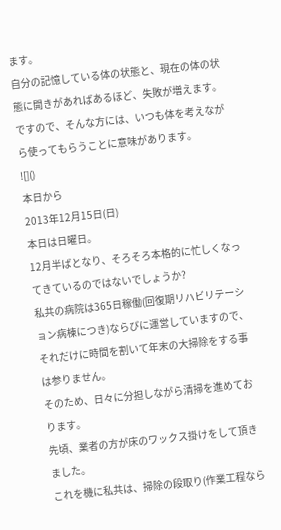ます。
自分の記憶している体の状態と、現在の体の状態に開きがあればあるほど、失敗が増えます。
ですので、そんな方には、いつも体を考えながら使ってもらうことに意味があります。
![]()
本日から
2013年12月15日(日)
本日は日曜日。
12月半ばとなり、そろそろ本格的に忙しくなってきているのではないでしょうか?
私共の病院は365日稼働(回復期リハビリテーション病棟につき)ならびに運営していますので、それだけに時間を割いて年末の大掃除をする事は参りません。
そのため、日々に分担しながら清掃を進めております。
先頃、業者の方が床のワックス掛けをして頂きました。
これを機に私共は、掃除の段取り(作業工程なら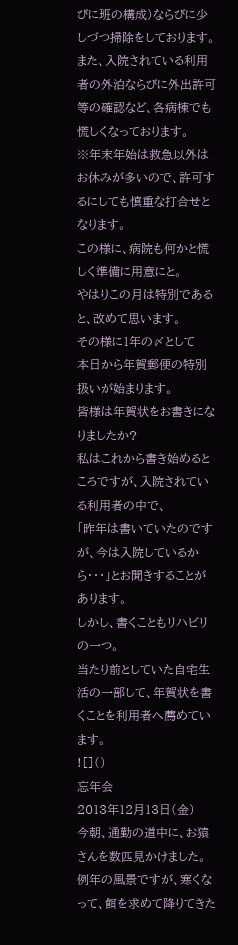びに班の構成)ならびに少しづつ掃除をしております。
また、入院されている利用者の外泊ならびに外出許可等の確認など、各病棟でも慌しくなっております。
※年末年始は救急以外はお休みが多いので、許可するにしても慎重な打合せとなります。
この様に、病院も何かと慌しく準備に用意にと。
やはりこの月は特別であると、改めて思います。
その様に1年の〆として
本日から年賀郵便の特別扱いが始まります。
皆様は年賀状をお書きになりましたか?
私はこれから書き始めるところですが、入院されている利用者の中で、
「昨年は書いていたのですが、今は入院しているから・・・」とお聞きすることがあります。
しかし、書くこともリハビリの一つ。
当たり前としていた自宅生活の一部して、年賀状を書くことを利用者へ薦めています。
![]()
忘年会
2013年12月13日(金)
今朝、通勤の道中に、お猿さんを数匹見かけました。
例年の風景ですが、寒くなって、餌を求めて降りてきた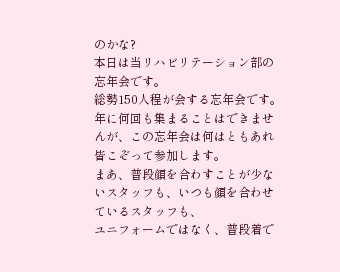のかな?
本日は当リハビリテーション部の忘年会です。
総勢150人程が会する忘年会です。
年に何回も集まることはできませんが、この忘年会は何はともあれ皆こぞって参加します。
まあ、普段顔を合わすことが少ないスタッフも、いつも顔を合わせているスタッフも、
ユニフォームではなく、普段着で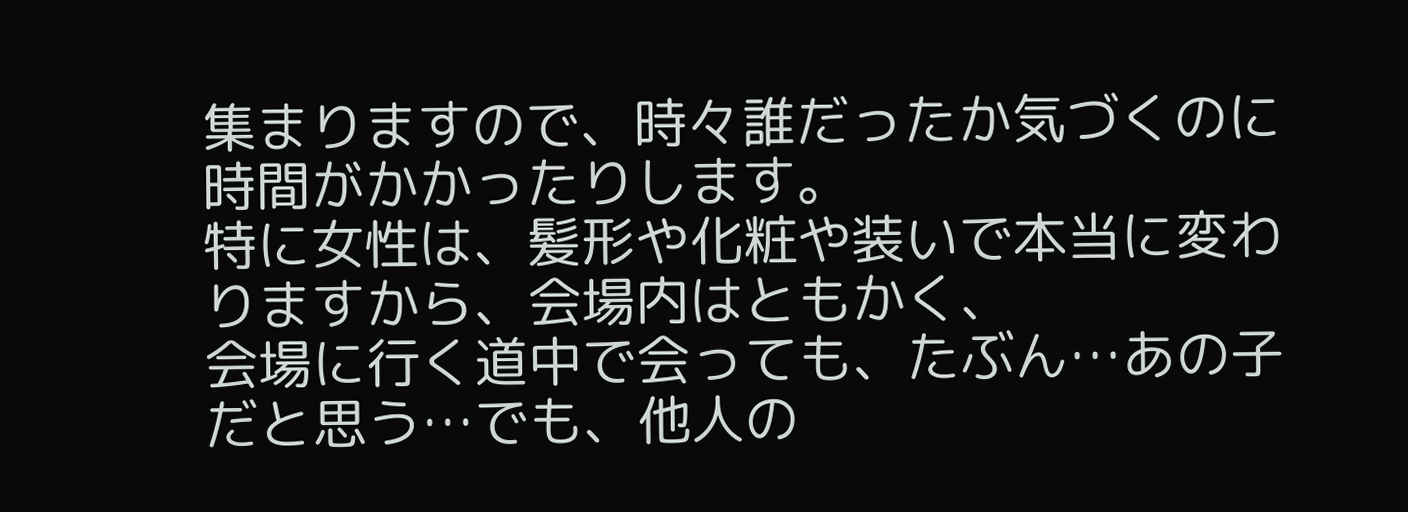集まりますので、時々誰だったか気づくのに時間がかかったりします。
特に女性は、髪形や化粧や装いで本当に変わりますから、会場内はともかく、
会場に行く道中で会っても、たぶん…あの子だと思う…でも、他人の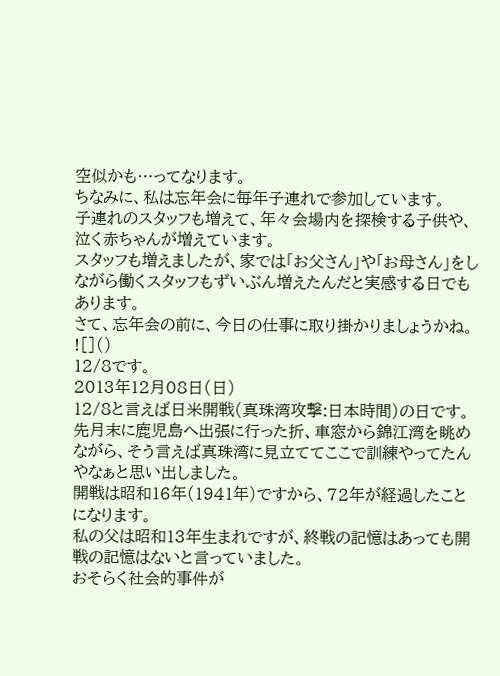空似かも…ってなります。
ちなみに、私は忘年会に毎年子連れで参加しています。
子連れのスタッフも増えて、年々会場内を探検する子供や、泣く赤ちゃんが増えています。
スタッフも増えましたが、家では「お父さん」や「お母さん」をしながら働くスタッフもずいぶん増えたんだと実感する日でもあります。
さて、忘年会の前に、今日の仕事に取り掛かりましょうかね。
![]()
12/8です。
2013年12月08日(日)
12/8と言えば日米開戦(真珠湾攻撃:日本時間)の日です。先月末に鹿児島へ出張に行った折、車窓から錦江湾を眺めながら、そう言えば真珠湾に見立ててここで訓練やってたんやなぁと思い出しました。
開戦は昭和16年(1941年)ですから、72年が経過したことになります。
私の父は昭和13年生まれですが、終戦の記憶はあっても開戦の記憶はないと言っていました。
おそらく社会的事件が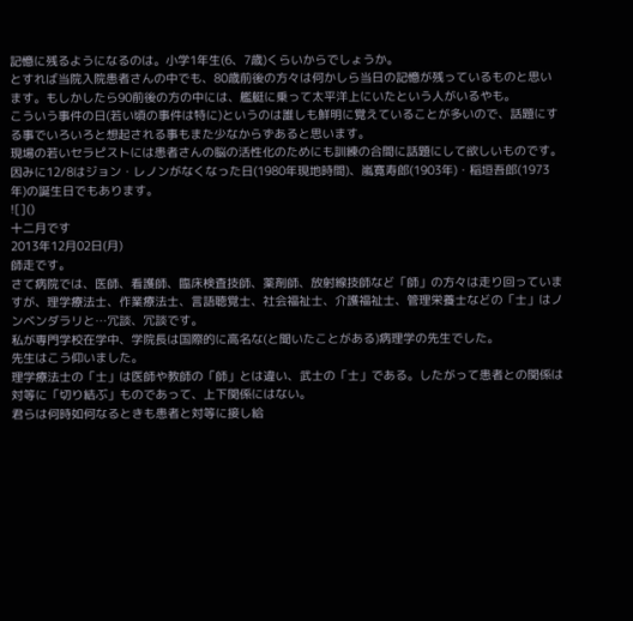記憶に残るようになるのは。小学1年生(6、7歳)くらいからでしょうか。
とすれば当院入院患者さんの中でも、80歳前後の方々は何かしら当日の記憶が残っているものと思います。もしかしたら90前後の方の中には、艦艇に乗って太平洋上にいたという人がいるやも。
こういう事件の日(若い頃の事件は特に)というのは誰しも鮮明に覚えていることが多いので、話題にする事でいろいろと想起される事もまた少なからずあると思います。
現場の若いセラピストには患者さんの脳の活性化のためにも訓練の合間に話題にして欲しいものです。
因みに12/8はジョン・レノンがなくなった日(1980年現地時間)、嵐寛寿郎(1903年)・稲垣吾郎(1973年)の誕生日でもあります。
![]()
十二月です
2013年12月02日(月)
師走です。
さて病院では、医師、看護師、臨床検査技師、薬剤師、放射線技師など「師」の方々は走り回っていますが、理学療法士、作業療法士、言語聴覚士、社会福祉士、介護福祉士、管理栄養士などの「士」はノンベンダラリと…冗談、冗談です。
私が専門学校在学中、学院長は国際的に高名な(と聞いたことがある)病理学の先生でした。
先生はこう仰いました。
理学療法士の「士」は医師や教師の「師」とは違い、武士の「士」である。したがって患者との関係は対等に「切り結ぶ」ものであって、上下関係にはない。
君らは何時如何なるときも患者と対等に接し給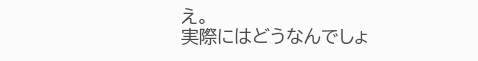え。
実際にはどうなんでしょ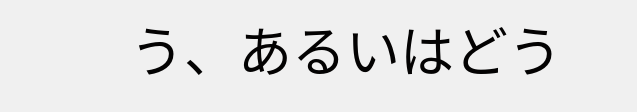う、あるいはどう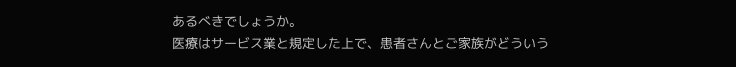あるべきでしょうか。
医療はサービス業と規定した上で、患者さんとご家族がどういう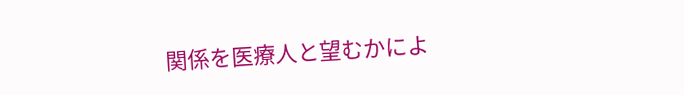関係を医療人と望むかによ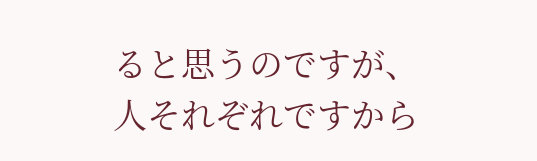ると思うのですが、人それぞれですから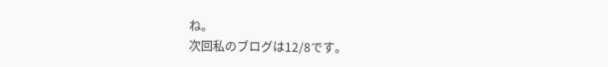ね。
次回私のブログは12/8です。